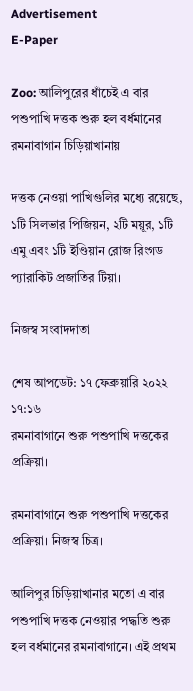Advertisement
E-Paper

Zoo: আলিপুরের ধাঁচেই এ বার পশুপাখি দত্তক শুরু হল বর্ধমানের রমনাবাগান চিড়িয়াখানায়

দত্তক নেওয়া পাখিগুলির মধ্যে রয়েছে, ১টি সিলভার পিজিয়ন, ২টি ময়ূর, ১টি এমু এবং ১টি ইণ্ডিয়ান রোজ রিংগড প্যারাকিট প্রজাতির টিয়া।

নিজস্ব সংবাদদাতা

শেষ আপডেট: ১৭ ফেব্রুয়ারি ২০২২ ১৭:১৬
রমনাবাগানে শুরু পশুপাখি দত্তকের প্রক্রিয়া।

রমনাবাগানে শুরু পশুপাখি দত্তকের প্রক্রিয়া। নিজস্ব চিত্র।

আলিপুর চিড়িয়াখানার মতো এ বার পশুপাখি দত্তক নেওয়ার পদ্ধতি শুরু হল বর্ধমানের রমনাবাগানে। এই প্রথম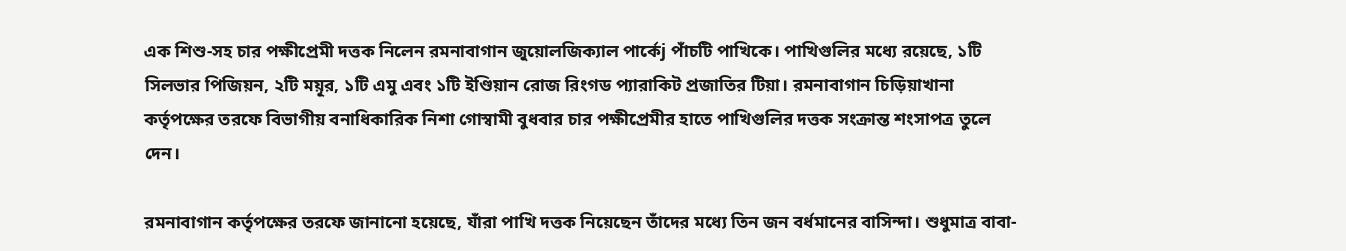এক শিশু-সহ চার পক্ষীপ্রেমী দত্তক নিলেন রমনাবাগান জুয়োলজিক্যাল পার্কেj পাঁচটি পাখিকে। পাখিগুলির মধ্যে রয়েছে, ১টি সিলভার পিজিয়ন, ২টি ময়ূর, ১টি এমু এবং ১টি ইণ্ডিয়ান রোজ রিংগড প্যারাকিট প্রজাতির টিয়া। রমনাবাগান চিড়িয়াখানা কর্তৃপক্ষের তরফে বিভাগীয় বনাধিকারিক নিশা গোস্বামী বুধবার চার পক্ষীপ্রেমীর হাতে পাখিগুলির দত্তক সংক্রান্ত শংসাপত্র তুলে দেন।

রমনাবাগান কর্তৃপক্ষের তরফে জানানো হয়েছে, যাঁরা পাখি দত্তক নিয়েছেন তাঁদের মধ্যে তিন জন বর্ধমানের বাসিন্দা। শুধুমাত্র বাবা-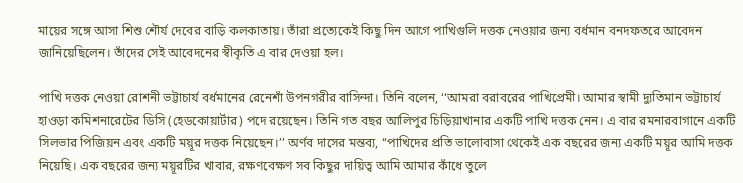মায়ের সঙ্গে আসা শিশু শৌর্য দেবের বাড়ি কলকাতায়। তাঁরা প্রত্যেকেই কিছু দিন আগে পাখিগুলি দত্তক নেওয়ার জন্য বর্ধমান বনদফতরে আবেদন জানিয়েছিলেন। তাঁদের সেই আবেদনের স্বীকৃতি এ বার দেওয়া হল।

পাখি দত্তক নেওয়া রোশনী ভট্টাচার্য বর্ধমানের রেনেশাঁ উপনগরীর বাসিন্দা। তিনি বলেন, ‘‘আমরা বরাবরের পাখিপ্রেমী। আমার স্বামী দ্যুতিমান ভট্টাচার্য হাওড়া কমিশনারেটের ডিসি (হেডকোয়ার্টার) পদে রয়েছেন। তিনি গত বছর আলিপুর চিড়িয়াখানার একটি পাখি দত্তক নেন। এ বার রমনারবাগানে একটি সিলভার পিজিয়ন এবং একটি ময়ূর দত্তক নিয়েছেন।’’ অর্ণব দাসের মন্তব্য, ‘‘পাখিদের প্রতি ভালোবাসা থেকেই এক বছরের জন্য একটি ময়ূর আমি দত্তক নিয়েছি। এক বছরের জন্য ময়ূরটির খাবার, রক্ষণবেক্ষণ সব কিছুর দায়িত্ব আমি আমার কাঁধে তুলে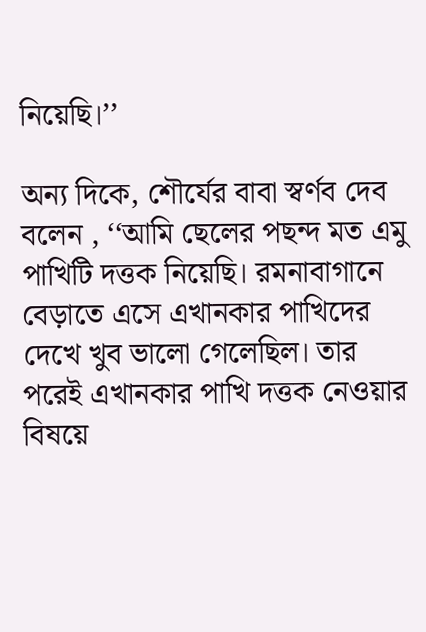নিয়েছি।’’

অন্য দিকে, শৌর্যের বাবা স্বর্ণব দেব বলেন , ‘‘আমি ছেলের পছন্দ মত এমু পাখিটি দত্তক নিয়েছি। রমনাবাগানে বেড়াতে এসে এখানকার পাখিদের দেখে খুব ভালো গেলেছিল। তার পরেই এখানকার পাখি দত্তক নেওয়ার বিষয়ে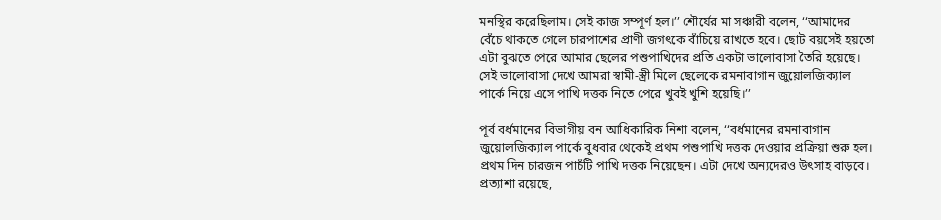মনস্থির করেছিলাম। সেই কাজ সম্পূর্ণ হল।’’ শৌর্যের মা সঞ্চারী বলেন, ‘‘আমাদের বেঁচে থাকতে গেলে চারপাশের প্রাণী জগৎকে বাঁচিয়ে রাখতে হবে। ছোট বয়সেই হয়তো এটা বুঝতে পেরে আমার ছেলের পশুপাখিদের প্রতি একটা ভালোবাসা তৈরি হয়েছে। সেই ভালোবাসা দেখে আমরা স্বামী-স্ত্রী মিলে ছেলেকে রমনাবাগান জুয়োলজিক্যাল পার্কে নিয়ে এসে পাখি দত্তক নিতে পেরে খুবই খুশি হয়েছি।’’

পূর্ব বর্ধমানের বিভাগীয় বন আধিকারিক নিশা বলেন, ‘‘বর্ধমানের রমনাবাগান জুয়োলজিক্যাল পার্কে বুধবার থেকেই প্রথম পশুপাখি দত্তক দেওয়ার প্রক্রিয়া শুরু হল। প্রথম দিন চারজন পাচঁটি পাখি দত্তক নিয়েছেন। এটা দেখে অন্যদেরও উৎসাহ বাড়বে। প্রত্যাশা রয়েছে,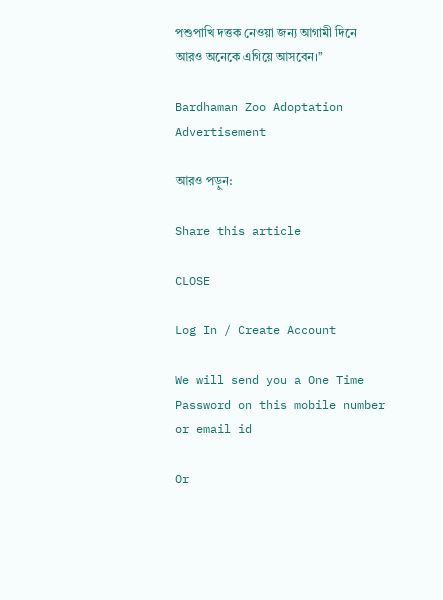পশুপাখি দত্তক নেওয়া জন্য আগামী দিনে আরও অনেকে এগিয়ে আসবেন।’’

Bardhaman Zoo Adoptation
Advertisement

আরও পড়ুন:

Share this article

CLOSE

Log In / Create Account

We will send you a One Time Password on this mobile number or email id

Or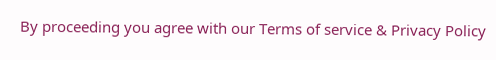By proceeding you agree with our Terms of service & Privacy Policy